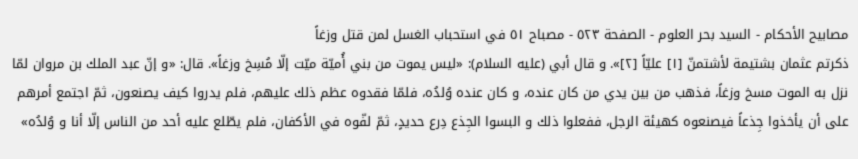مصابيح الأحكام - السيد بحر العلوم - الصفحة ٥٢٣ - مصباح ٥١ في استحباب الغسل لمن قتل وزغاً
ذكرتم عثمان بشتيمة لأشتمنّ [١] عليّاً [٢]». و قال أبي (عليه السلام): «ليس يموت من بني أُميّة ميّت إلّا مُسِخ وزغاً». قال: «و إنّ عبد الملك بن مروان لمّا نزل به الموت مسخ وزغاً، فذهب من بين يدي من كان عنده، و كان عنده وُلدُه، فلمّا فقدوه عظم ذلك عليهم، فلم يدروا كيف يصنعون، ثمّ اجتمع أمرهم على أن يأخذوا جِذعاً فيصنعوه كهيئة الرجل، ففعلوا ذلك و البسوا الجِذع دِرع حديدٍ، ثمّ لفّوه في الأكفان، فلم يطّلع عليه أحد من الناس إلّا أنا و وُلدُه»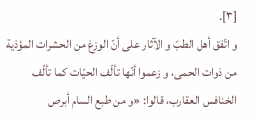[٣].
و اتّفق أهل الطبّ و الآثار على أنّ الوزغ من الحشرات المؤذية من ذوات الحمى، و زعموا أنّها تألّف الحيّات كما تألّف الخنافس العقارب، قالوا: «و من طبع السام أبرص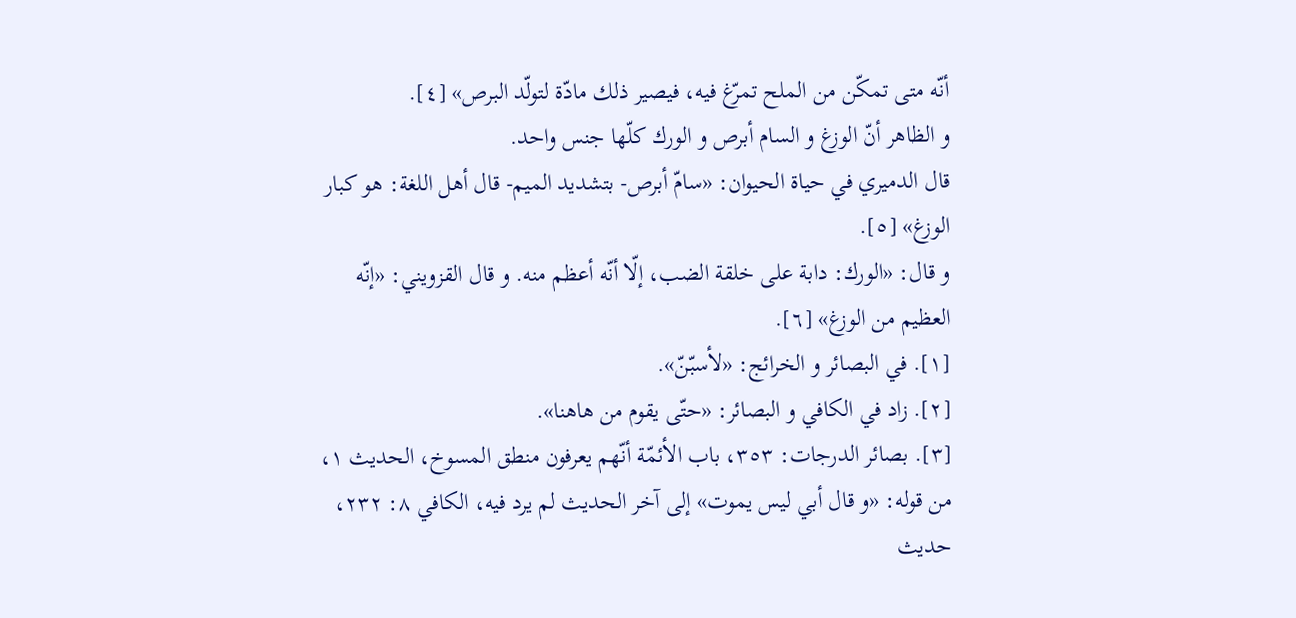أنّه متى تمكّن من الملح تمرّغ فيه، فيصير ذلك مادّة لتولّد البرص» [٤].
و الظاهر أنّ الوزغ و السام أبرص و الورك كلّها جنس واحد.
قال الدميري في حياة الحيوان: «سامّ أبرص- بتشديد الميم- قال أهل اللغة: هو كبار الوزغ» [٥].
و قال: «الورك: دابة على خلقة الضب، إلّا أنّه أعظم منه. و قال القزويني: «إنّه العظيم من الوزغ» [٦].
[١]. في البصائر و الخرائج: «لأسبّنّ».
[٢]. زاد في الكافي و البصائر: «حتّى يقوم من هاهنا».
[٣]. بصائر الدرجات: ٣٥٣، باب الأئمّة أنّهم يعرفون منطق المسوخ، الحديث ١، من قوله: «و قال أبي ليس يموت» إلى آخر الحديث لم يرد فيه، الكافي ٨: ٢٣٢، حديث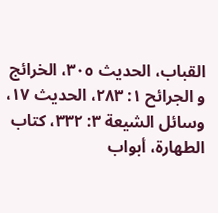القباب، الحديث ٣٠٥، الخرائج و الجرائح ١: ٢٨٣، الحديث ١٧، وسائل الشيعة ٣: ٣٣٢، كتاب الطهارة، أبواب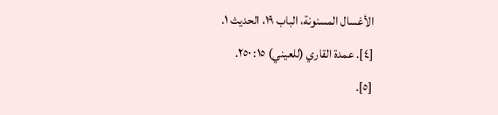الأغسال المسنونة، الباب ١٩، الحديث ١.
[٤]. عمدة القاري (للعيني) ١٥: ٢٥٠.
[٥].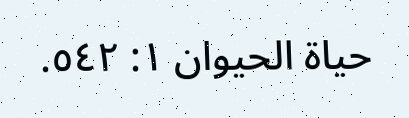حياة الحيوان ١: ٥٤٢.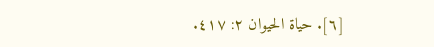[٦]. حياة الحيوان ٢: ٤١٧.